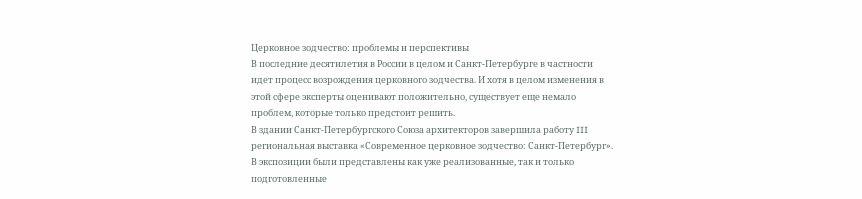Церковное зодчество: проблемы и перспективы
В последние десятилетия в России в целом и Санкт-Петербурге в частности идет процесс возрождения церковного зодчества. И хотя в целом изменения в этой сфере эксперты оценивают положительно, существует еще немало проблем, которые только предстоит решить.
В здании Санкт-Петербургского Союза архитекторов завершила работу III региональная выставка «Современное церковное зодчество: Санкт-Петербург». В экспозиции были представлены как уже реализованные, так и только подготовленные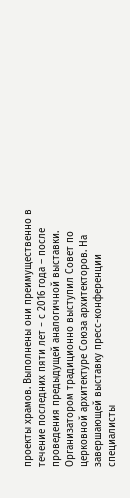проекты храмов. Выполнены они преимущественно в течение последних пяти лет − с 2016 года – после проведения предыдущей аналогичной выставки. Организатором традиционно выступил Совет по церковной архитектуре Союза архитекторов. На завершающей выставку пресс-конференции специалисты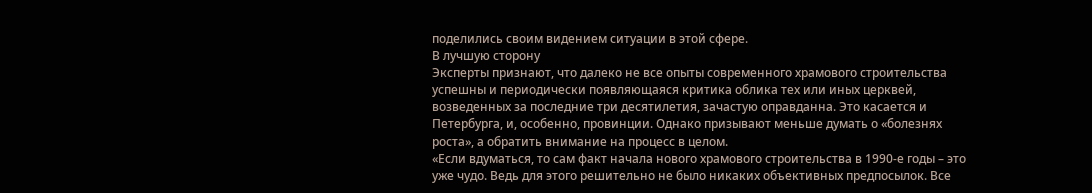поделились своим видением ситуации в этой сфере.
В лучшую сторону
Эксперты признают, что далеко не все опыты современного храмового строительства успешны и периодически появляющаяся критика облика тех или иных церквей, возведенных за последние три десятилетия, зачастую оправданна. Это касается и Петербурга, и, особенно, провинции. Однако призывают меньше думать о «болезнях роста», а обратить внимание на процесс в целом.
«Если вдуматься, то сам факт начала нового храмового строительства в 1990-е годы – это уже чудо. Ведь для этого решительно не было никаких объективных предпосылок. Все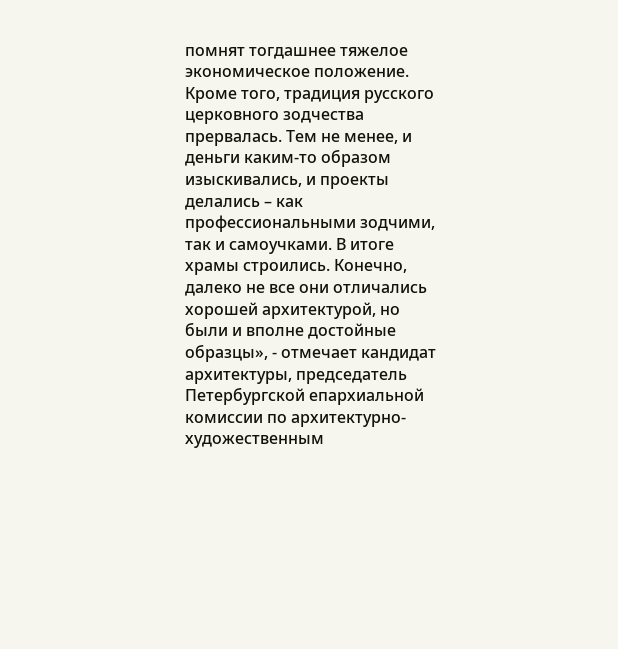помнят тогдашнее тяжелое экономическое положение. Кроме того, традиция русского церковного зодчества прервалась. Тем не менее, и деньги каким-то образом изыскивались, и проекты делались – как профессиональными зодчими, так и самоучками. В итоге храмы строились. Конечно, далеко не все они отличались хорошей архитектурой, но были и вполне достойные образцы», - отмечает кандидат архитектуры, председатель Петербургской епархиальной комиссии по архитектурно-художественным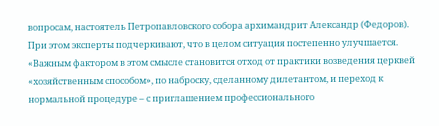вопросам, настоятель Петропавловского собора архимандрит Александр (Федоров).
При этом эксперты подчеркивают, что в целом ситуация постепенно улучшается. «Важным фактором в этом смысле становится отход от практики возведения церквей «хозяйственным способом», по наброску, сделанному дилетантом, и переход к нормальной процедуре – с приглашением профессионального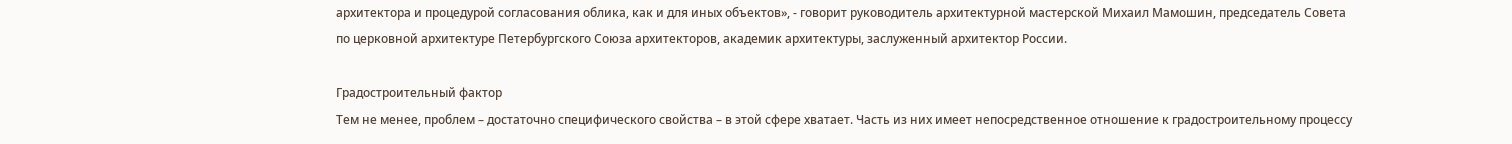архитектора и процедурой согласования облика, как и для иных объектов», - говорит руководитель архитектурной мастерской Михаил Мамошин, председатель Совета по церковной архитектуре Петербургского Союза архитекторов, академик архитектуры, заслуженный архитектор России.

Градостроительный фактор
Тем не менее, проблем – достаточно специфического свойства – в этой сфере хватает. Часть из них имеет непосредственное отношение к градостроительному процессу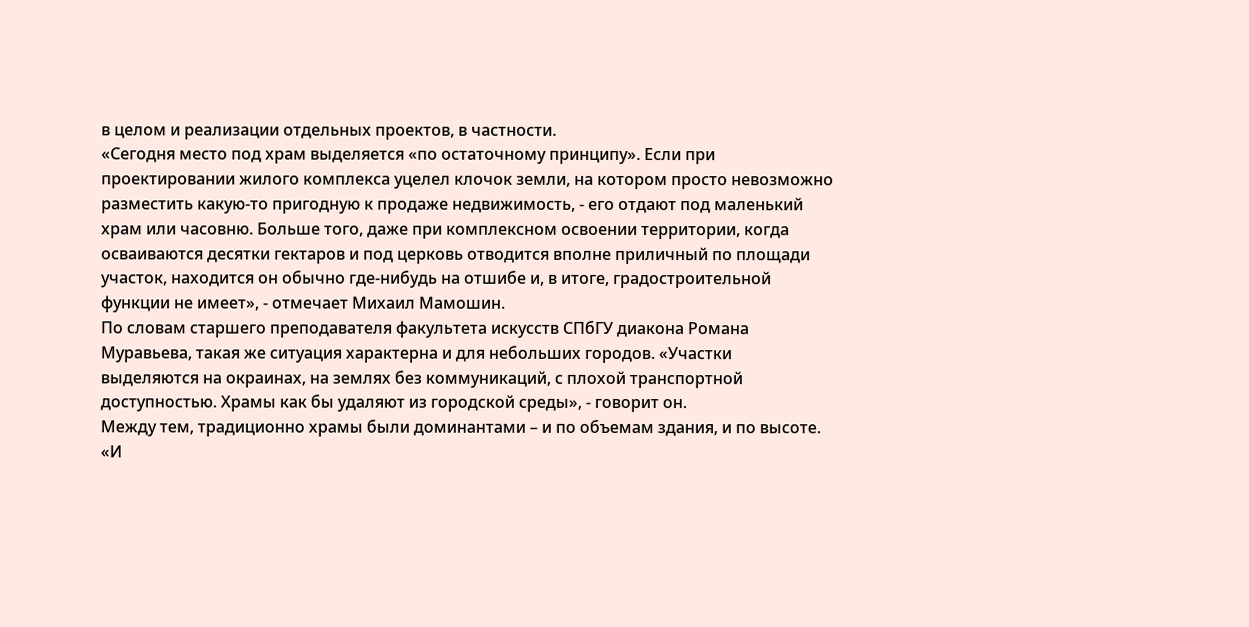в целом и реализации отдельных проектов, в частности.
«Сегодня место под храм выделяется «по остаточному принципу». Если при проектировании жилого комплекса уцелел клочок земли, на котором просто невозможно разместить какую-то пригодную к продаже недвижимость, - его отдают под маленький храм или часовню. Больше того, даже при комплексном освоении территории, когда осваиваются десятки гектаров и под церковь отводится вполне приличный по площади участок, находится он обычно где-нибудь на отшибе и, в итоге, градостроительной функции не имеет», - отмечает Михаил Мамошин.
По словам старшего преподавателя факультета искусств СПбГУ диакона Романа Муравьева, такая же ситуация характерна и для небольших городов. «Участки выделяются на окраинах, на землях без коммуникаций, с плохой транспортной доступностью. Храмы как бы удаляют из городской среды», - говорит он.
Между тем, традиционно храмы были доминантами – и по объемам здания, и по высоте. «И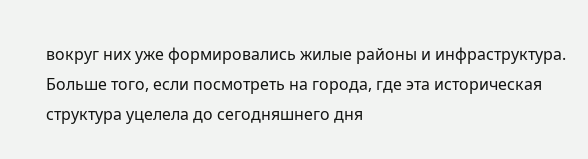вокруг них уже формировались жилые районы и инфраструктура. Больше того, если посмотреть на города, где эта историческая структура уцелела до сегодняшнего дня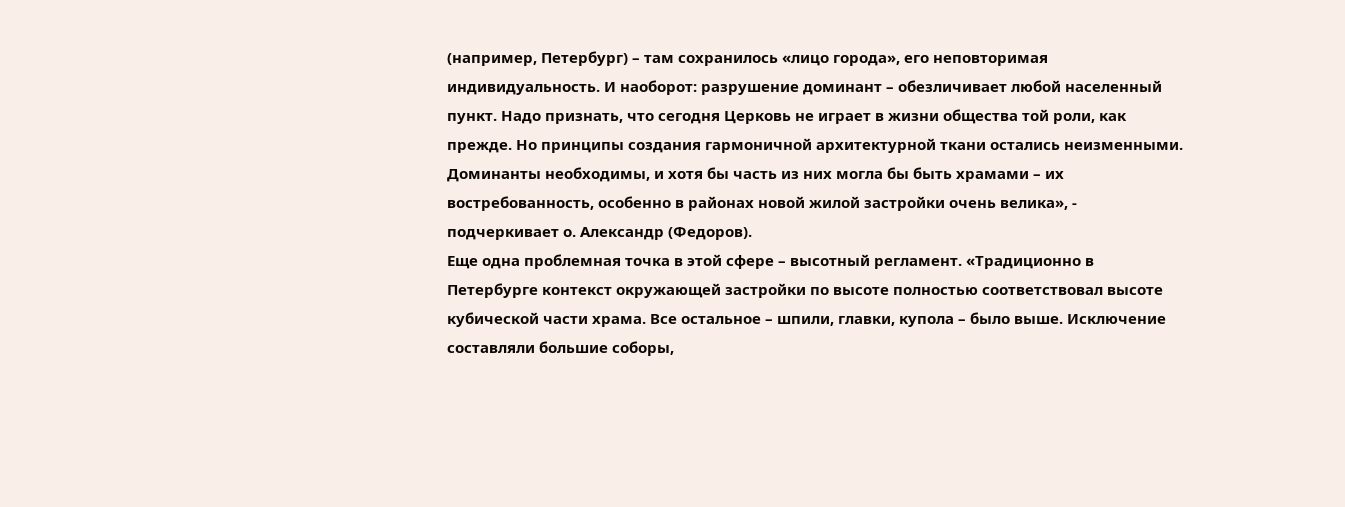(например, Петербург) – там сохранилось «лицо города», его неповторимая индивидуальность. И наоборот: разрушение доминант – обезличивает любой населенный пункт. Надо признать, что сегодня Церковь не играет в жизни общества той роли, как прежде. Но принципы создания гармоничной архитектурной ткани остались неизменными. Доминанты необходимы, и хотя бы часть из них могла бы быть храмами – их востребованность, особенно в районах новой жилой застройки очень велика», - подчеркивает о. Александр (Федоров).
Еще одна проблемная точка в этой сфере – высотный регламент. «Традиционно в Петербурге контекст окружающей застройки по высоте полностью соответствовал высоте кубической части храма. Все остальное – шпили, главки, купола – было выше. Исключение составляли большие соборы,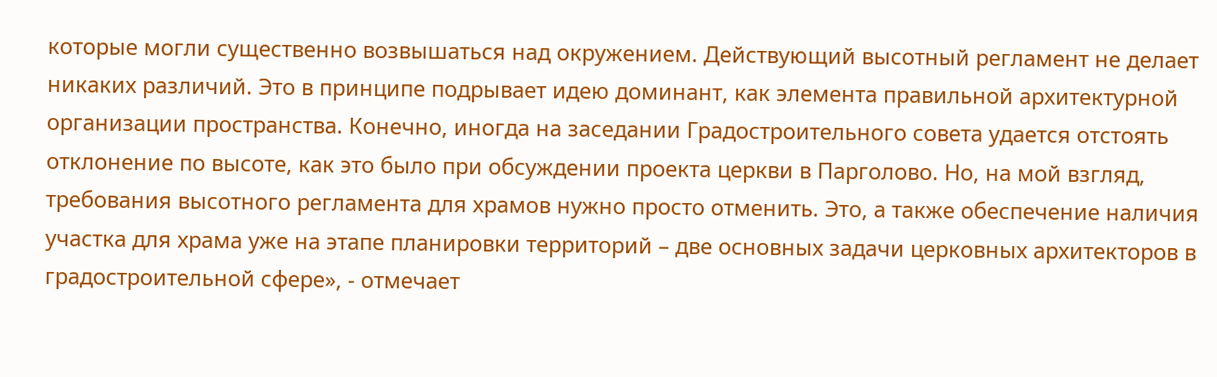которые могли существенно возвышаться над окружением. Действующий высотный регламент не делает никаких различий. Это в принципе подрывает идею доминант, как элемента правильной архитектурной организации пространства. Конечно, иногда на заседании Градостроительного совета удается отстоять отклонение по высоте, как это было при обсуждении проекта церкви в Парголово. Но, на мой взгляд, требования высотного регламента для храмов нужно просто отменить. Это, а также обеспечение наличия участка для храма уже на этапе планировки территорий – две основных задачи церковных архитекторов в градостроительной сфере», - отмечает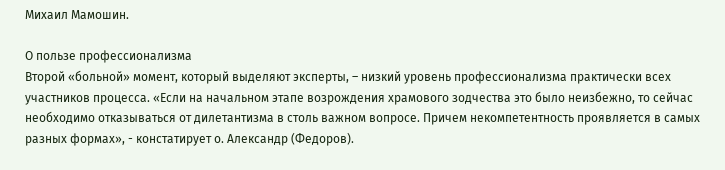Михаил Мамошин.

О пользе профессионализма
Второй «больной» момент, который выделяют эксперты, – низкий уровень профессионализма практически всех участников процесса. «Если на начальном этапе возрождения храмового зодчества это было неизбежно, то сейчас необходимо отказываться от дилетантизма в столь важном вопросе. Причем некомпетентность проявляется в самых разных формах», - констатирует о. Александр (Федоров).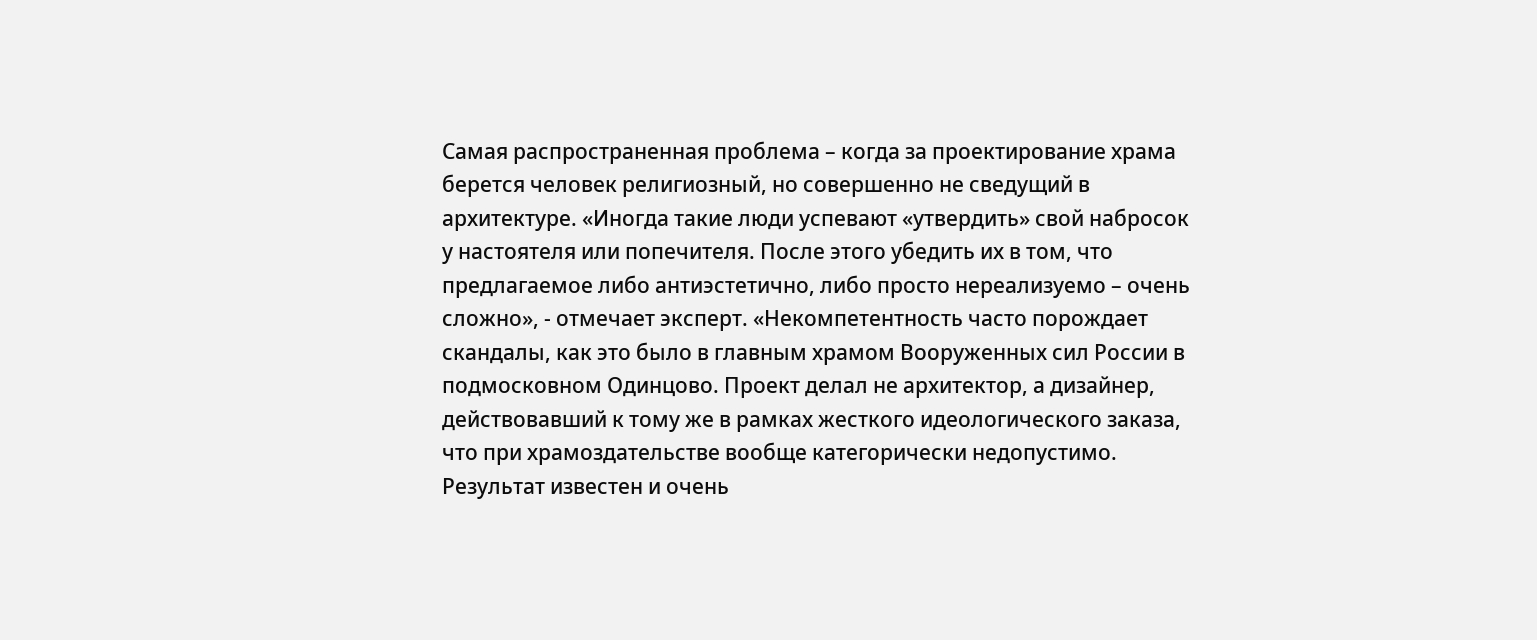Самая распространенная проблема – когда за проектирование храма берется человек религиозный, но совершенно не сведущий в архитектуре. «Иногда такие люди успевают «утвердить» свой набросок у настоятеля или попечителя. После этого убедить их в том, что предлагаемое либо антиэстетично, либо просто нереализуемо – очень сложно», - отмечает эксперт. «Некомпетентность часто порождает скандалы, как это было в главным храмом Вооруженных сил России в подмосковном Одинцово. Проект делал не архитектор, а дизайнер, действовавший к тому же в рамках жесткого идеологического заказа, что при храмоздательстве вообще категорически недопустимо. Результат известен и очень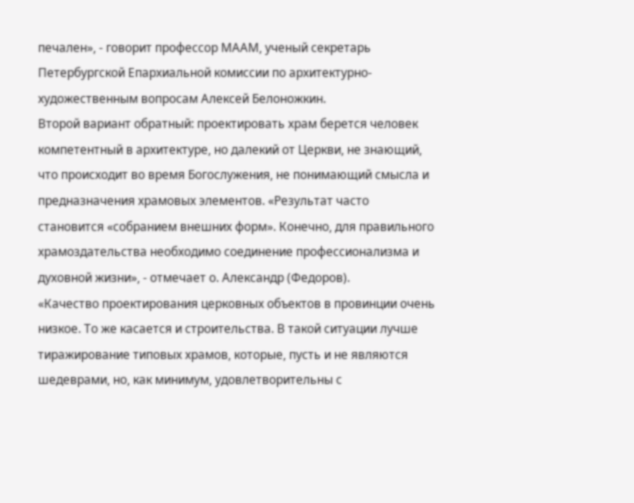печален», - говорит профессор МААМ, ученый секретарь Петербургской Епархиальной комиссии по архитектурно-художественным вопросам Алексей Белоножкин.
Второй вариант обратный: проектировать храм берется человек компетентный в архитектуре, но далекий от Церкви, не знающий, что происходит во время Богослужения, не понимающий смысла и предназначения храмовых элементов. «Результат часто становится «собранием внешних форм». Конечно, для правильного храмоздательства необходимо соединение профессионализма и духовной жизни», - отмечает о. Александр (Федоров).
«Качество проектирования церковных объектов в провинции очень низкое. То же касается и строительства. В такой ситуации лучше тиражирование типовых храмов, которые, пусть и не являются шедеврами, но, как минимум, удовлетворительны с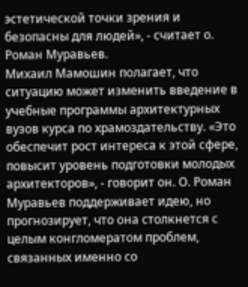эстетической точки зрения и безопасны для людей», - считает о. Роман Муравьев.
Михаил Мамошин полагает, что ситуацию может изменить введение в учебные программы архитектурных вузов курса по храмоздательству. «Это обеспечит рост интереса к этой сфере, повысит уровень подготовки молодых архитекторов», - говорит он. О. Роман Муравьев поддерживает идею, но прогнозирует, что она столкнется с целым конгломератом проблем, связанных именно со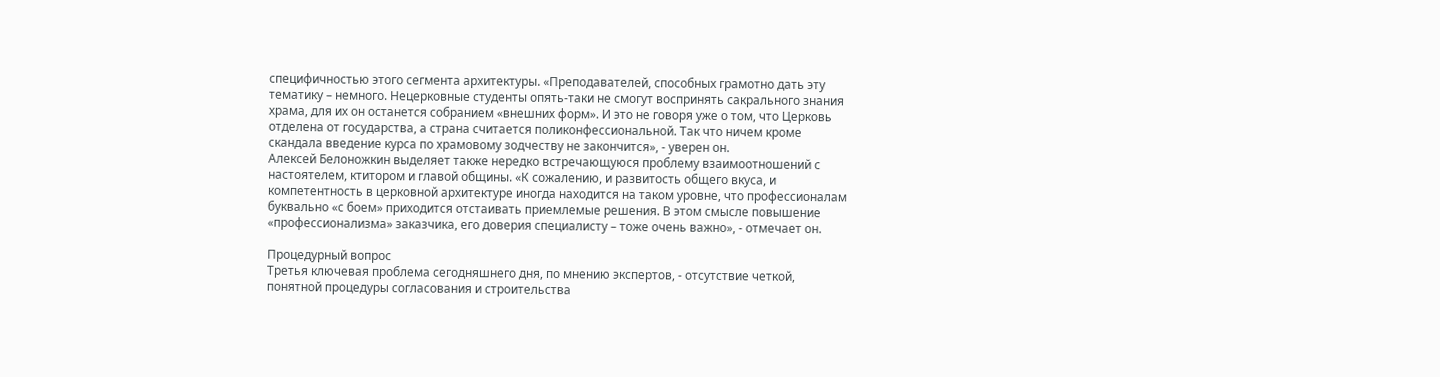специфичностью этого сегмента архитектуры. «Преподавателей, способных грамотно дать эту тематику – немного. Нецерковные студенты опять-таки не смогут воспринять сакрального знания храма, для их он останется собранием «внешних форм». И это не говоря уже о том, что Церковь отделена от государства, а страна считается поликонфессиональной. Так что ничем кроме скандала введение курса по храмовому зодчеству не закончится», - уверен он.
Алексей Белоножкин выделяет также нередко встречающуюся проблему взаимоотношений с настоятелем, ктитором и главой общины. «К сожалению, и развитость общего вкуса, и компетентность в церковной архитектуре иногда находится на таком уровне, что профессионалам буквально «с боем» приходится отстаивать приемлемые решения. В этом смысле повышение «профессионализма» заказчика, его доверия специалисту – тоже очень важно», - отмечает он.

Процедурный вопрос
Третья ключевая проблема сегодняшнего дня, по мнению экспертов, - отсутствие четкой, понятной процедуры согласования и строительства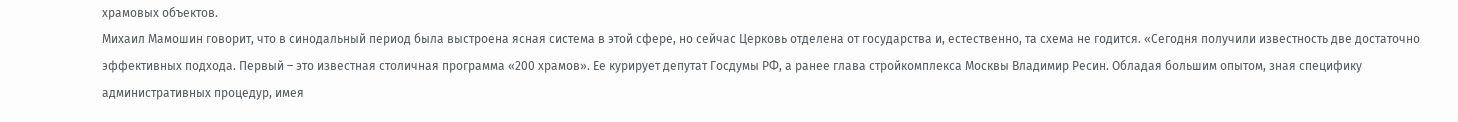храмовых объектов.
Михаил Мамошин говорит, что в синодальный период была выстроена ясная система в этой сфере, но сейчас Церковь отделена от государства и, естественно, та схема не годится. «Сегодня получили известность две достаточно эффективных подхода. Первый – это известная столичная программа «200 храмов». Ее курирует депутат Госдумы РФ, а ранее глава стройкомплекса Москвы Владимир Ресин. Обладая большим опытом, зная специфику административных процедур, имея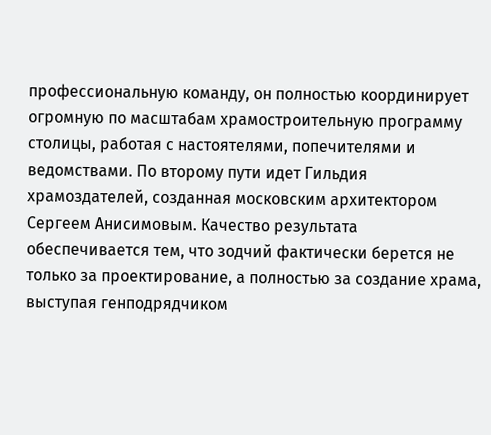профессиональную команду, он полностью координирует огромную по масштабам храмостроительную программу столицы, работая с настоятелями, попечителями и ведомствами. По второму пути идет Гильдия храмоздателей, созданная московским архитектором Сергеем Анисимовым. Качество результата обеспечивается тем, что зодчий фактически берется не только за проектирование, а полностью за создание храма, выступая генподрядчиком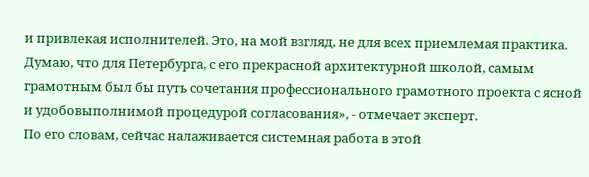и привлекая исполнителей. Это, на мой взгляд, не для всех приемлемая практика. Думаю, что для Петербурга, с его прекрасной архитектурной школой, самым грамотным был бы путь сочетания профессионального грамотного проекта с ясной и удобовыполнимой процедурой согласования», - отмечает эксперт.
По его словам, сейчас налаживается системная работа в этой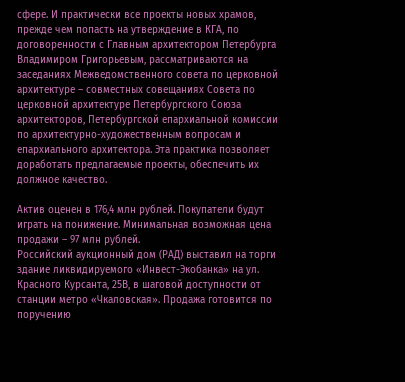сфере. И практически все проекты новых храмов, прежде чем попасть на утверждение в КГА, по договоренности с Главным архитектором Петербурга Владимиром Григорьевым, рассматриваются на заседаниях Межведомственного совета по церковной архитектуре – совместных совещаниях Совета по церковной архитектуре Петербургского Союза архитекторов, Петербургской епархиальной комиссии по архитектурно-художественным вопросам и епархиального архитектора. Эта практика позволяет доработать предлагаемые проекты, обеспечить их должное качество.

Актив оценен в 176,4 млн рублей. Покупатели будут играть на понижение. Минимальная возможная цена продажи – 97 млн рублей.
Российский аукционный дом (РАД) выставил на торги здание ликвидируемого «Инвест-Экобанка» на ул. Красного Курсанта, 25В, в шаговой доступности от станции метро «Чкаловская». Продажа готовится по поручению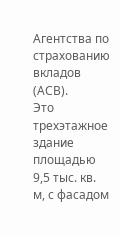Агентства по страхованию вкладов (АСВ).
Это трехэтажное здание площадью 9,5 тыс. кв. м, с фасадом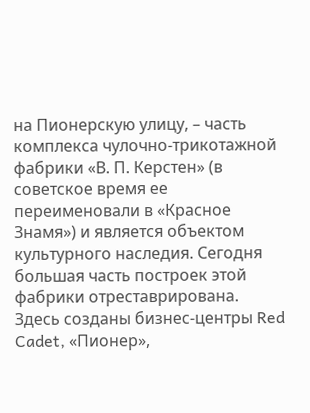на Пионерскую улицу, – часть комплекса чулочно-трикотажной фабрики «В. П. Керстен» (в советское время ее переименовали в «Красное Знамя») и является объектом культурного наследия. Сегодня большая часть построек этой фабрики отреставрирована. Здесь созданы бизнес-центры Red Cadet, «Пионер»,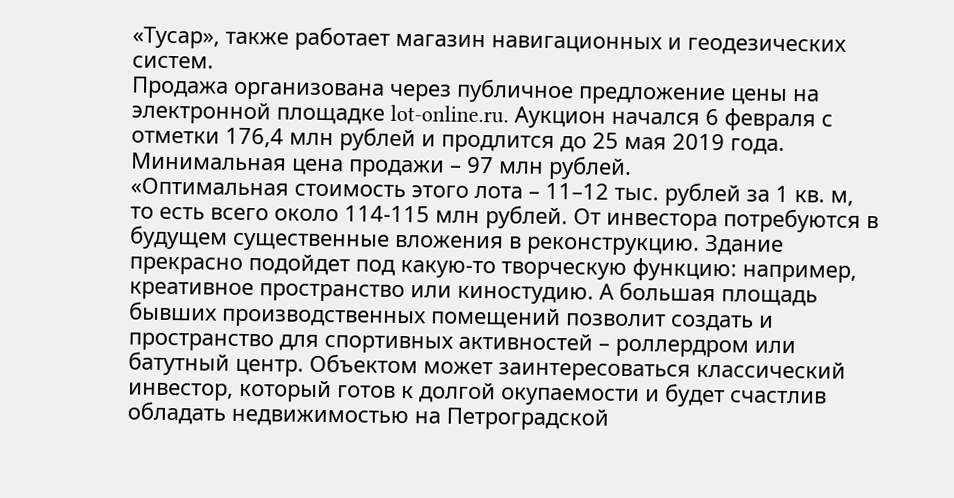«Тусар», также работает магазин навигационных и геодезических систем.
Продажа организована через публичное предложение цены на электронной площадке lot-online.ru. Аукцион начался 6 февраля с отметки 176,4 млн рублей и продлится до 25 мая 2019 года. Минимальная цена продажи – 97 млн рублей.
«Оптимальная стоимость этого лота – 11–12 тыс. рублей за 1 кв. м, то есть всего около 114-115 млн рублей. От инвестора потребуются в будущем существенные вложения в реконструкцию. Здание прекрасно подойдет под какую-то творческую функцию: например, креативное пространство или киностудию. А большая площадь бывших производственных помещений позволит создать и пространство для спортивных активностей – роллердром или батутный центр. Объектом может заинтересоваться классический инвестор, который готов к долгой окупаемости и будет счастлив обладать недвижимостью на Петроградской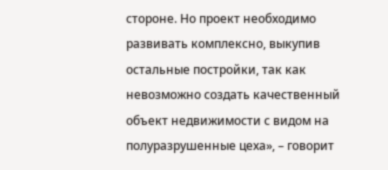стороне. Но проект необходимо развивать комплексно, выкупив остальные постройки, так как невозможно создать качественный объект недвижимости с видом на полуразрушенные цеха», – говорит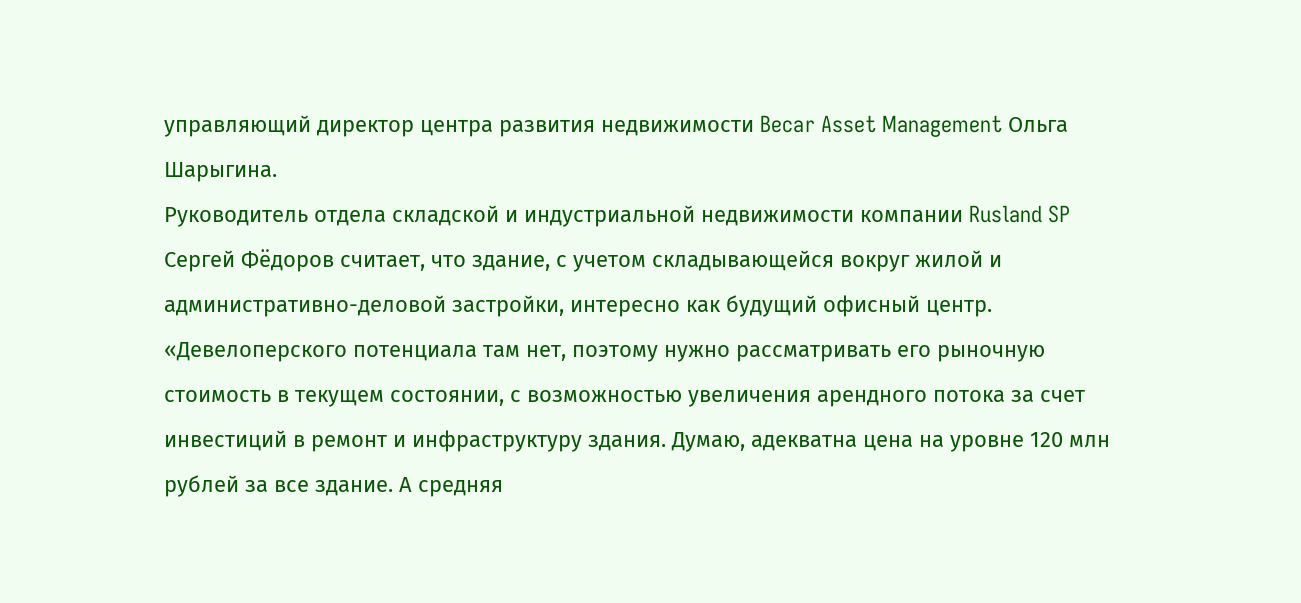управляющий директор центра развития недвижимости Becar Asset Management Ольга Шарыгина.
Руководитель отдела складской и индустриальной недвижимости компании Rusland SP Сергей Фёдоров считает, что здание, с учетом складывающейся вокруг жилой и административно-деловой застройки, интересно как будущий офисный центр. «Девелоперского потенциала там нет, поэтому нужно рассматривать его рыночную стоимость в текущем состоянии, с возможностью увеличения арендного потока за счет инвестиций в ремонт и инфраструктуру здания. Думаю, адекватна цена на уровне 120 млн рублей за все здание. А средняя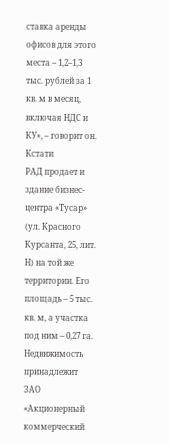ставка аренды офисов для этого места – 1,2–1,3 тыс. рублей за 1 кв. м в месяц, включая НДС и КУ», – говорит он.
Кстати
РАД продает и здание бизнес-центра «Тусар» (ул. Красного Курсанта, 25, лит. Н) на той же территории. Его площадь – 5 тыс. кв. м, а участка под ним – 0,27 га. Недвижимость принадлежит ЗАО «Акционерный коммерческий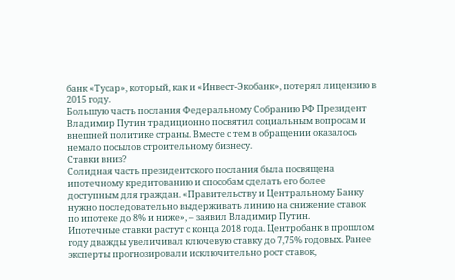банк «Тусар», который, как и «Инвест-Экобанк», потерял лицензию в 2015 году.
Большую часть послания Федеральному Собранию РФ Президент Владимир Путин традиционно посвятил социальным вопросам и внешней политике страны. Вместе с тем в обращении оказалось немало посылов строительному бизнесу.
Ставки вниз?
Солидная часть президентского послания была посвящена ипотечному кредитованию и способам сделать его более доступным для граждан. «Правительству и Центральному Банку нужно последовательно выдерживать линию на снижение ставок по ипотеке до 8% и ниже», – заявил Владимир Путин.
Ипотечные ставки растут с конца 2018 года. Центробанк в прошлом году дважды увеличивал ключевую ставку до 7,75% годовых. Ранее эксперты прогнозировали исключительно рост ставок,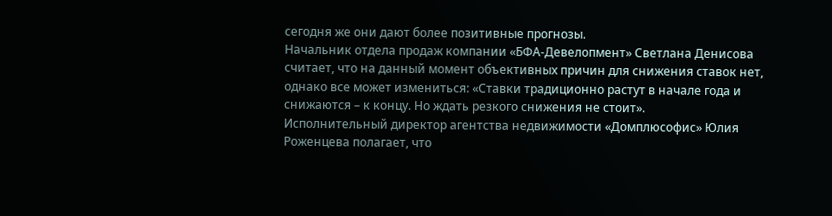сегодня же они дают более позитивные прогнозы.
Начальник отдела продаж компании «БФА-Девелопмент» Светлана Денисова считает, что на данный момент объективных причин для снижения ставок нет, однако все может измениться: «Ставки традиционно растут в начале года и снижаются – к концу. Но ждать резкого снижения не стоит».
Исполнительный директор агентства недвижимости «Домплюсофис» Юлия Роженцева полагает, что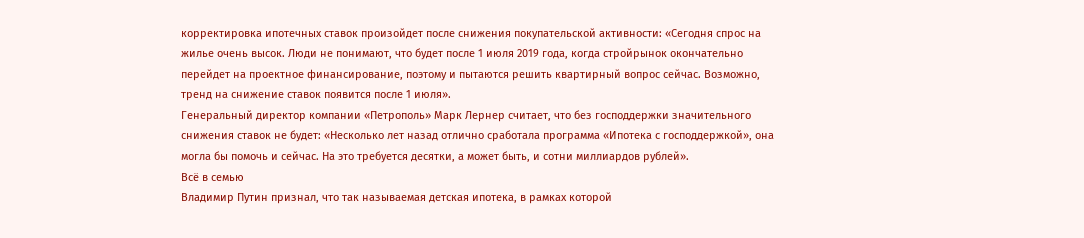корректировка ипотечных ставок произойдет после снижения покупательской активности: «Сегодня спрос на жилье очень высок. Люди не понимают, что будет после 1 июля 2019 года, когда стройрынок окончательно перейдет на проектное финансирование, поэтому и пытаются решить квартирный вопрос сейчас. Возможно, тренд на снижение ставок появится после 1 июля».
Генеральный директор компании «Петрополь» Марк Лернер считает, что без господдержки значительного снижения ставок не будет: «Несколько лет назад отлично сработала программа «Ипотека с господдержкой», она могла бы помочь и сейчас. На это требуется десятки, а может быть, и сотни миллиардов рублей».
Всё в семью
Владимир Путин признал, что так называемая детская ипотека, в рамках которой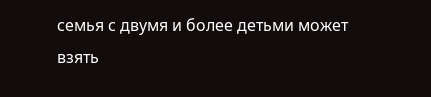семья с двумя и более детьми может взять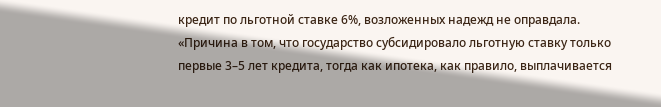кредит по льготной ставке 6%, возложенных надежд не оправдала. «Причина в том, что государство субсидировало льготную ставку только первые 3–5 лет кредита, тогда как ипотека, как правило, выплачивается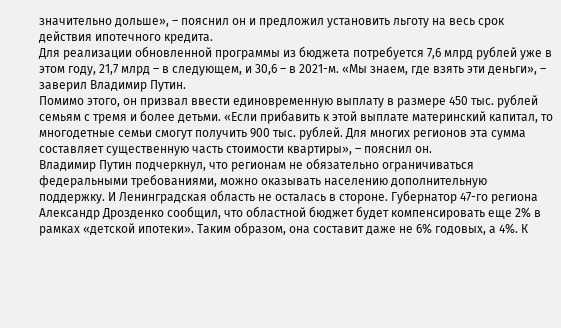значительно дольше», – пояснил он и предложил установить льготу на весь срок действия ипотечного кредита.
Для реализации обновленной программы из бюджета потребуется 7,6 млрд рублей уже в этом году, 21,7 млрд – в следующем, и 30,6 – в 2021-м. «Мы знаем, где взять эти деньги», – заверил Владимир Путин.
Помимо этого, он призвал ввести единовременную выплату в размере 450 тыс. рублей семьям с тремя и более детьми. «Если прибавить к этой выплате материнский капитал, то многодетные семьи смогут получить 900 тыс. рублей. Для многих регионов эта сумма составляет существенную часть стоимости квартиры», – пояснил он.
Владимир Путин подчеркнул, что регионам не обязательно ограничиваться федеральными требованиями, можно оказывать населению дополнительную поддержку. И Ленинградская область не осталась в стороне. Губернатор 47-го региона Александр Дрозденко сообщил, что областной бюджет будет компенсировать еще 2% в рамках «детской ипотеки». Таким образом, она составит даже не 6% годовых, а 4%. К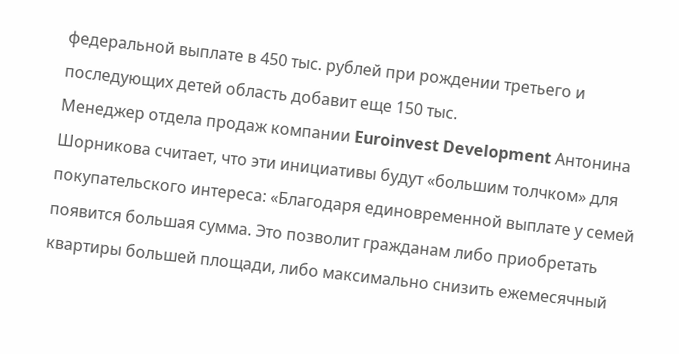федеральной выплате в 450 тыс. рублей при рождении третьего и последующих детей область добавит еще 150 тыс.
Менеджер отдела продаж компании Euroinvest Development Антонина Шорникова считает, что эти инициативы будут «большим толчком» для покупательского интереса: «Благодаря единовременной выплате у семей появится большая сумма. Это позволит гражданам либо приобретать квартиры большей площади, либо максимально снизить ежемесячный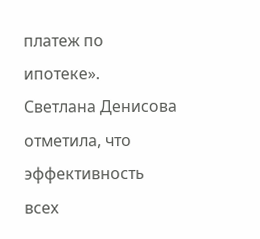платеж по ипотеке».
Светлана Денисова отметила, что эффективность всех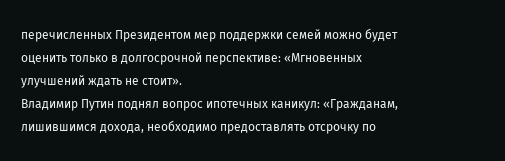перечисленных Президентом мер поддержки семей можно будет оценить только в долгосрочной перспективе: «Мгновенных улучшений ждать не стоит».
Владимир Путин поднял вопрос ипотечных каникул: «Гражданам, лишившимся дохода, необходимо предоставлять отсрочку по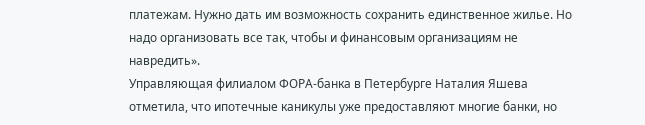платежам. Нужно дать им возможность сохранить единственное жилье. Но надо организовать все так, чтобы и финансовым организациям не навредить».
Управляющая филиалом ФОРА-банка в Петербурге Наталия Яшева отметила, что ипотечные каникулы уже предоставляют многие банки, но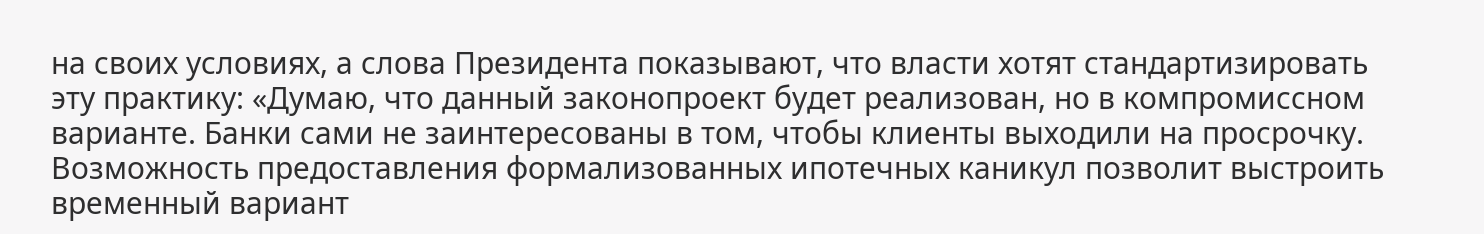на своих условиях, а слова Президента показывают, что власти хотят стандартизировать эту практику: «Думаю, что данный законопроект будет реализован, но в компромиссном варианте. Банки сами не заинтересованы в том, чтобы клиенты выходили на просрочку. Возможность предоставления формализованных ипотечных каникул позволит выстроить временный вариант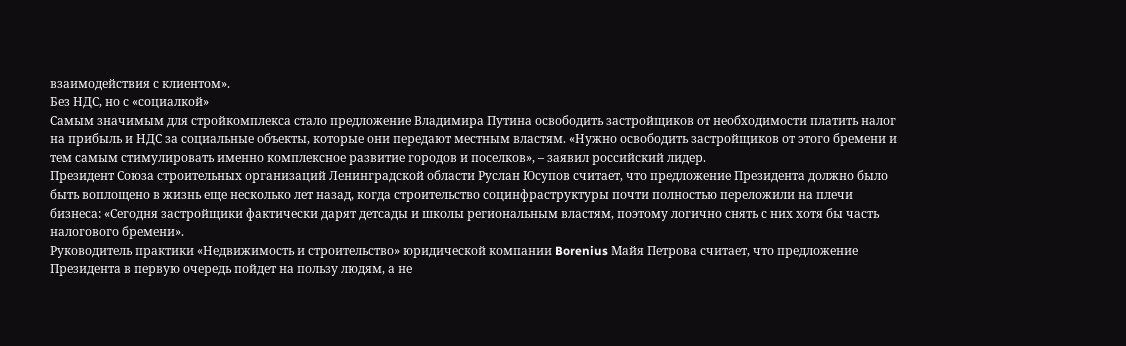взаимодействия с клиентом».
Без НДС, но с «социалкой»
Самым значимым для стройкомплекса стало предложение Владимира Путина освободить застройщиков от необходимости платить налог на прибыль и НДС за социальные объекты, которые они передают местным властям. «Нужно освободить застройщиков от этого бремени и тем самым стимулировать именно комплексное развитие городов и поселков», – заявил российский лидер.
Президент Союза строительных организаций Ленинградской области Руслан Юсупов считает, что предложение Президента должно было быть воплощено в жизнь еще несколько лет назад, когда строительство социнфраструктуры почти полностью переложили на плечи бизнеса: «Сегодня застройщики фактически дарят детсады и школы региональным властям, поэтому логично снять с них хотя бы часть налогового бремени».
Руководитель практики «Недвижимость и строительство» юридической компании Borenius Майя Петрова считает, что предложение Президента в первую очередь пойдет на пользу людям, а не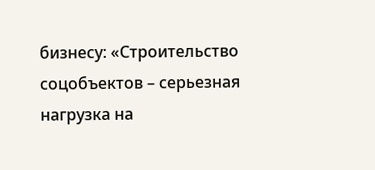бизнесу: «Строительство соцобъектов – серьезная нагрузка на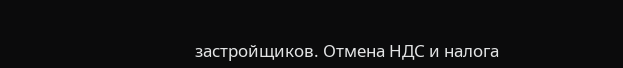застройщиков. Отмена НДС и налога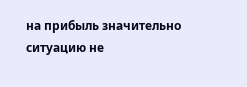на прибыль значительно ситуацию не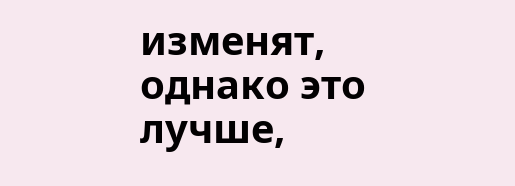изменят, однако это лучше,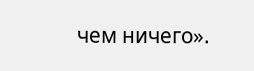чем ничего».